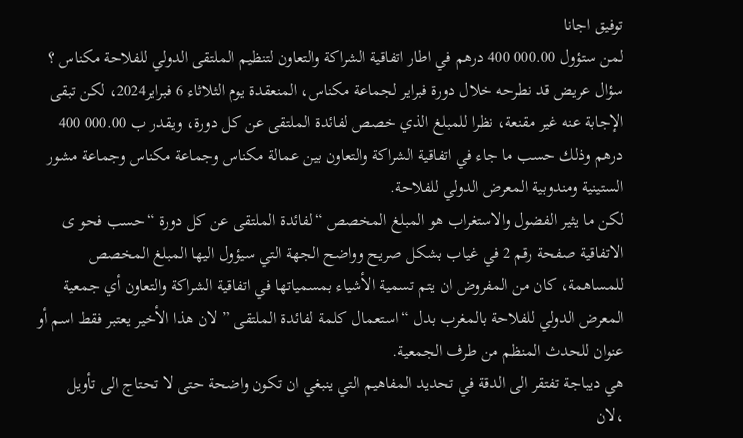توفيق اجانا
لمن ستؤول 000.00 400 درهم في اطار اتفاقية الشراكة والتعاون لتنظيم الملتقى الدولي للفلاحة مكناس ؟ سؤال عريض قد نطرحه خلال دورة فبراير لجماعة مكناس، المنعقدة يوم الثلاثاء 6 فبراير2024، لكن تبقى الإجابة عنه غير مقنعة، نظرا للمبلغ الذي خصص لفائدة الملتقى عن كل دورة، ويقدر ب 000.00 400 درهم وذلك حسب ما جاء في اتفاقية الشراكة والتعاون بين عمالة مكناس وجماعة مكناس وجماعة مشور الستينية ومندوبية المعرض الدولي للفلاحة.
لكن ما يثير الفضول والاستغراب هو المبلغ المخصص “لفائدة الملتقى عن كل دورة “حسب فحو ى الاتفاقية صفحة رقم 2 في غياب بشكل صريح وواضح الجهة التي سيؤول اليها المبلغ المخصص للمساهمة، كان من المفروض ان يتم تسمية الأشياء بمسمياتها في اتفاقية الشراكة والتعاون أي جمعية المعرض الدولي للفلاحة بالمغرب بدل “استعمال كلمة لفائدة الملتقى ” لان هذا الأخير يعتبر فقط اسم أو عنوان للحدث المنظم من طرف الجمعية.
هي ديباجة تفتقر الى الدقة في تحديد المفاهيم التي ينبغي ان تكون واضحة حتى لا تحتاج الى تأويل ،لان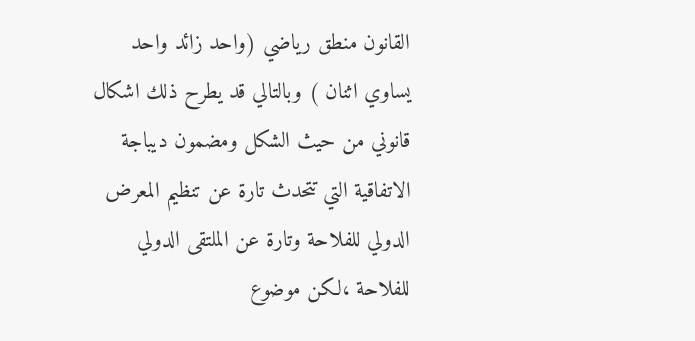القانون منطق رياضي (واحد زائد واحد يساوي اثنان ) وبالتالي قد يطرح ذلك اشكال قانوني من حيث الشكل ومضمون ديباجة الاتفاقية التي تتحدث تارة عن تنظيم المعرض الدولي للفلاحة وتارة عن الملتقى الدولي للفلاحة ،لكن موضوع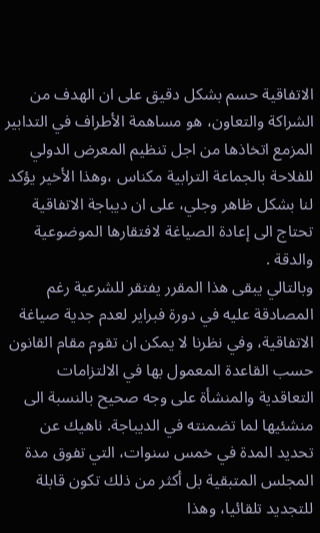الاتفاقية حسم بشكل دقيق على ان الهدف من الشراكة والتعاون، هو مساهمة الأطراف في التدابير المزمع اتخاذها من اجل تنظيم المعرض الدولي للفلاحة بالجماعة الترابية مكناس ،وهذا الأخير يؤكد لنا بشكل ظاهر وجلي، على ان ديباجة الاتفاقية تحتاج الى إعادة الصياغة لافتقارها الموضوعية والدقة .
وبالتالي يبقى هذا المقرر يفتقر للشرعية رغم المصادقة عليه في دورة فبراير لعدم جدية صياغة الاتفاقية، وفي نظرنا لا يمكن ان تقوم مقام القانون حسب القاعدة المعمول بها في الالتزامات التعاقدية والمنشأة على وجه صحيح بالنسبة الى منشئيها لما تضمنته في الديباجة. ناهيك عن تحديد المدة في خمس سنوات، التي تفوق مدة المجلس المتبقية بل أكثر من ذلك تكون قابلة للتجديد تلقائيا، وهذا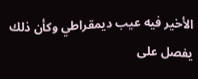الأخير فيه عيب ديمقراطي وكأن ذلك يفصل على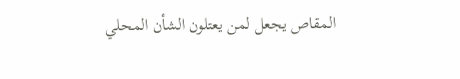المقاص يجعل لمن يعتلون الشأن المحلي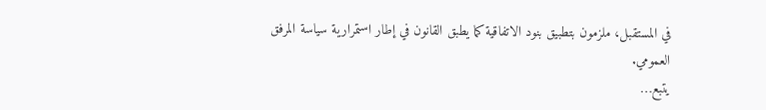في المستقبل، ملزمون بتطبيق بنود الاتفاقية كما يطبق القانون في إطار استمرارية سياسة المرفق العمومي.
يتبع…